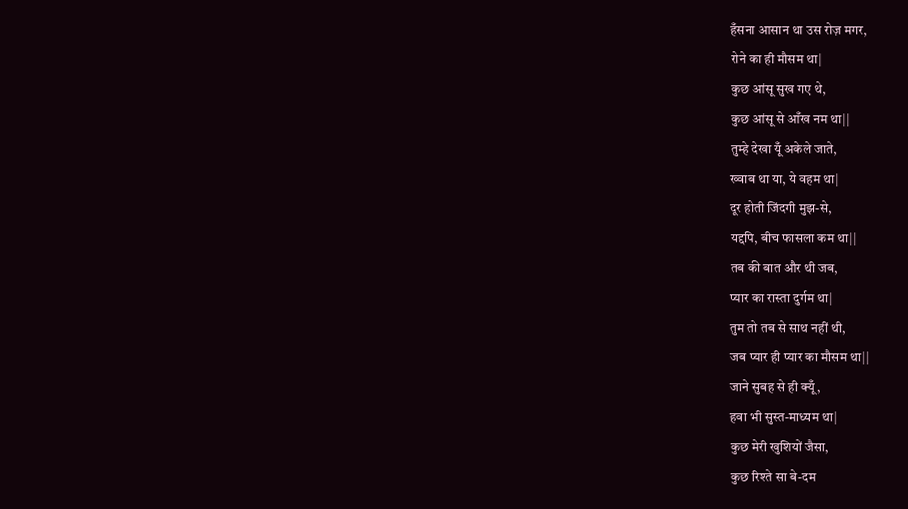हँसना आसान था उस रोज़ मगर,
रोने का ही मौसम था|
कुछ आंसू सुख गए थे,
कुछ आंसू से आँख नम था||
तुम्हे देखा यूँ अकेले जाते,
ख्वाब था या, ये वहम था|
दूर होती जिंदगी मुझ-से,
यद्दपि, बीच फासला कम था||
तब की बात और थी जब,
प्यार का रास्ता दुर्गम था|
तुम तो तब से साथ नहीं थी,
जब प्यार ही प्यार का मौसम था||
जाने सुबह से ही क्यूँ,
हवा भी सुस्त-माध्यम था|
कुछ मेरी खुशियों जैसा,
कुछ रिश्ते सा बे-दम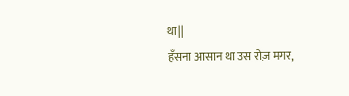था||
हँसना आसान था उस रोज़ मगर,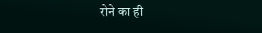रोने का ही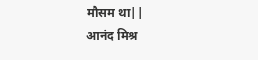मौसम था||
आनंद मिश्र